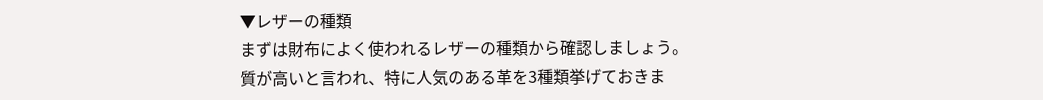▼レザーの種類
まずは財布によく使われるレザーの種類から確認しましょう。
質が高いと言われ、特に人気のある革を3種類挙げておきま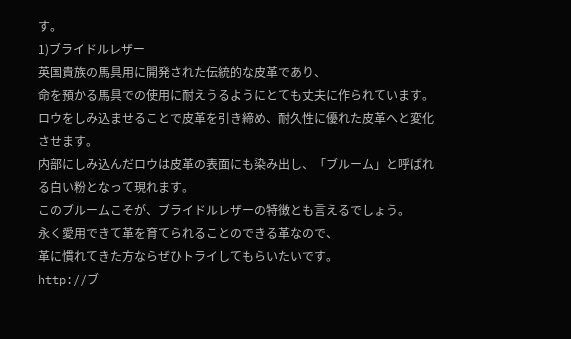す。
1)ブライドルレザー
英国貴族の馬具用に開発された伝統的な皮革であり、
命を預かる馬具での使用に耐えうるようにとても丈夫に作られています。
ロウをしみ込ませることで皮革を引き締め、耐久性に優れた皮革へと変化させます。
内部にしみ込んだロウは皮革の表面にも染み出し、「ブルーム」と呼ばれる白い粉となって現れます。
このブルームこそが、ブライドルレザーの特徴とも言えるでしょう。
永く愛用できて革を育てられることのできる革なので、
革に慣れてきた方ならぜひトライしてもらいたいです。
http://ブ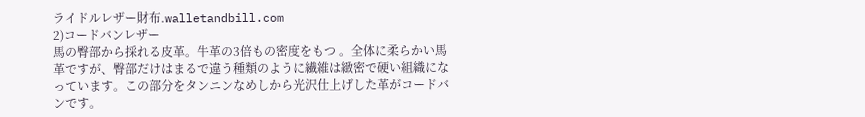ライドルレザー財布.walletandbill.com
2)コードバンレザー
馬の臀部から採れる皮革。牛革の3倍もの密度をもつ 。全体に柔らかい馬革ですが、臀部だけはまるで違う種類のように繊維は緻密で硬い組織になっています。この部分をタンニンなめしから光沢仕上げした革がコードバンです。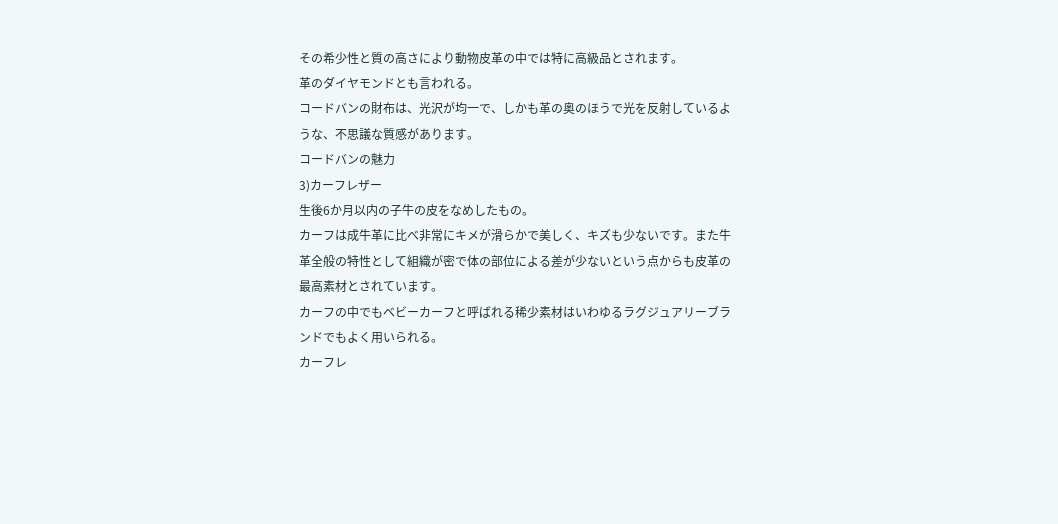その希少性と質の高さにより動物皮革の中では特に高級品とされます。
革のダイヤモンドとも言われる。
コードバンの財布は、光沢が均一で、しかも革の奥のほうで光を反射しているような、不思議な質感があります。
コードバンの魅力
3)カーフレザー
生後6か月以内の子牛の皮をなめしたもの。
カーフは成牛革に比べ非常にキメが滑らかで美しく、キズも少ないです。また牛革全般の特性として組織が密で体の部位による差が少ないという点からも皮革の最高素材とされています。
カーフの中でもベビーカーフと呼ばれる稀少素材はいわゆるラグジュアリーブランドでもよく用いられる。
カーフレ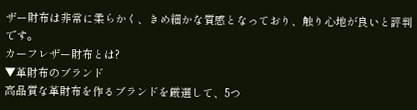ザー財布は非常に柔らかく、きめ細かな質感となっており、触り心地が良いと評判です。
カーフレザー財布とは?
▼革財布のブランド
高品質な革財布を作るブランドを厳選して、5つ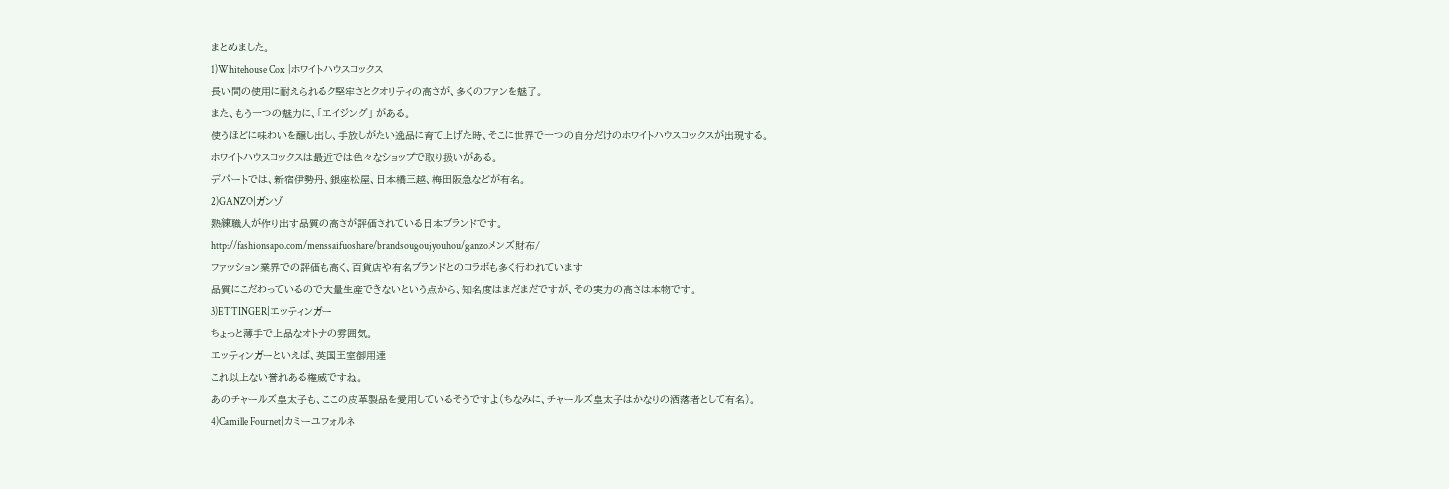まとめました。
1)Whitehouse Cox |ホワイトハウスコックス
長い間の使用に耐えられるク堅牢さとクオリティの高さが、多くのファンを魅了。
また、もう一つの魅力に、「エイジング」 がある。
使うほどに味わいを醸し出し、手放しがたい逸品に育て上げた時、そこに世界で一つの自分だけのホワイトハウスコックスが出現する。
ホワイトハウスコックスは最近では色々なショップで取り扱いがある。
デパートでは、新宿伊勢丹、銀座松屋、日本橋三越、梅田阪急などが有名。
2)GANZO|ガンゾ
熟練職人が作り出す品質の高さが評価されている日本ブランドです。
http://fashionsapo.com/menssaifuoshare/brandsougoujyouhou/ganzoメンズ財布/
ファッション業界での評価も高く、百貨店や有名ブランドとのコラボも多く行われています
品質にこだわっているので大量生産できないという点から、知名度はまだまだですが、その実力の高さは本物です。
3)ETTINGER|エッティンガー
ちょっと薄手で上品なオトナの雰囲気。
エッティンガーといえば、英国王室御用達
これ以上ない誉れある権威ですね。
あのチャールズ皇太子も、ここの皮革製品を愛用しているそうですよ(ちなみに、チャールズ皇太子はかなりの洒落者として有名)。
4)Camille Fournet|カミーユフォルネ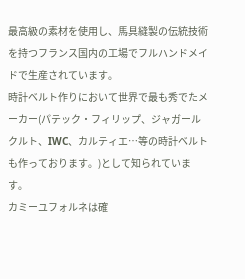最高級の素材を使用し、馬具縫製の伝統技術を持つフランス国内の工場でフルハンドメイドで生産されています。
時計ベルト作りにおいて世界で最も秀でたメーカー(パテック・フィリップ、ジャガールクルト、IWC、カルティエ…等の時計ベルトも作っております。)として知られています。
カミーユフォルネは確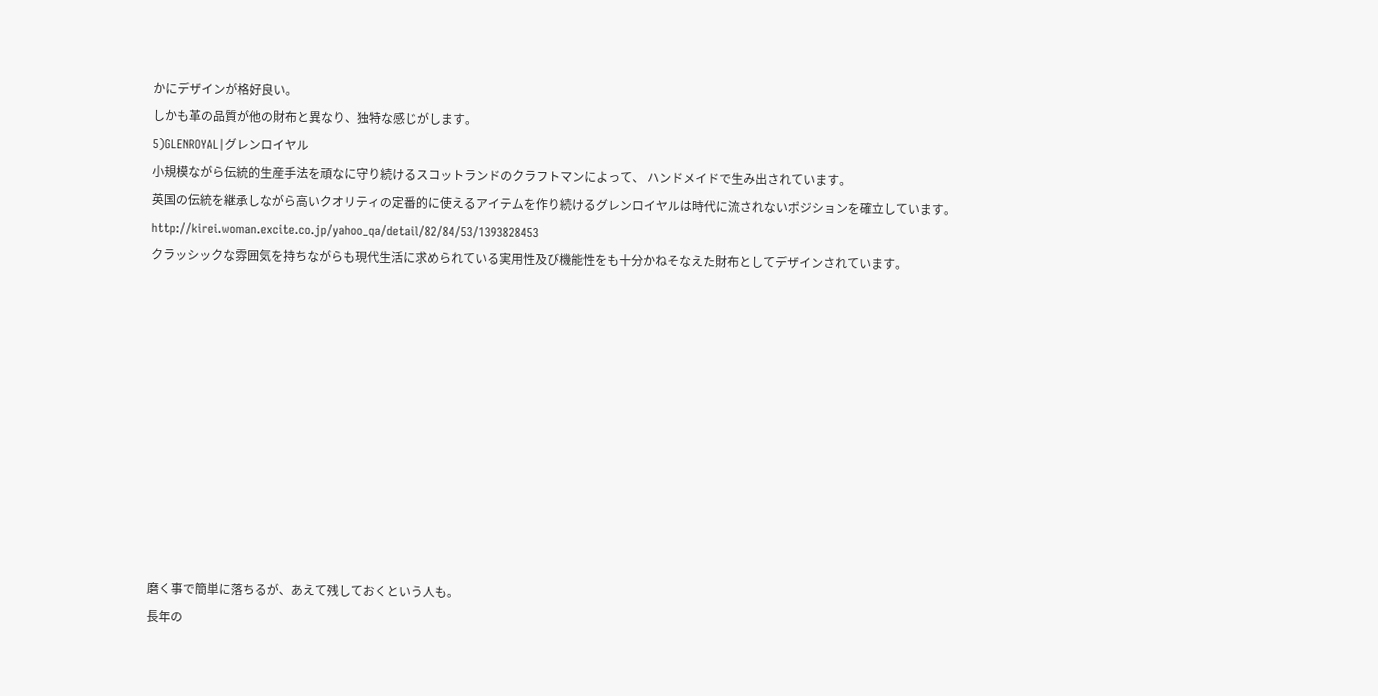かにデザインが格好良い。
しかも革の品質が他の財布と異なり、独特な感じがします。
5)GLENROYAL|グレンロイヤル
小規模ながら伝統的生産手法を頑なに守り続けるスコットランドのクラフトマンによって、 ハンドメイドで生み出されています。
英国の伝統を継承しながら高いクオリティの定番的に使えるアイテムを作り続けるグレンロイヤルは時代に流されないポジションを確立しています。
http://kirei.woman.excite.co.jp/yahoo_qa/detail/82/84/53/1393828453
クラッシックな雰囲気を持ちながらも現代生活に求められている実用性及び機能性をも十分かねそなえた財布としてデザインされています。











磨く事で簡単に落ちるが、あえて残しておくという人も。
長年の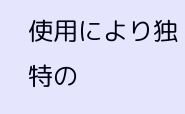使用により独特の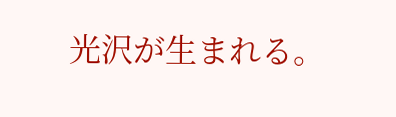光沢が生まれる。